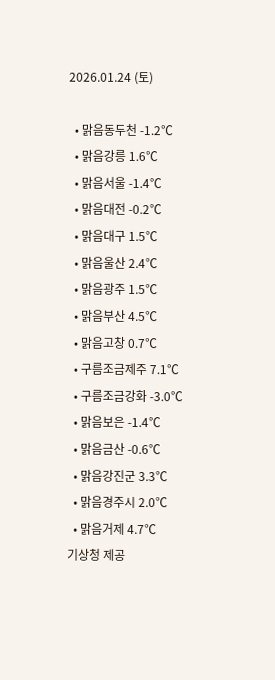2026.01.24 (토)

  • 맑음동두천 -1.2℃
  • 맑음강릉 1.6℃
  • 맑음서울 -1.4℃
  • 맑음대전 -0.2℃
  • 맑음대구 1.5℃
  • 맑음울산 2.4℃
  • 맑음광주 1.5℃
  • 맑음부산 4.5℃
  • 맑음고창 0.7℃
  • 구름조금제주 7.1℃
  • 구름조금강화 -3.0℃
  • 맑음보은 -1.4℃
  • 맑음금산 -0.6℃
  • 맑음강진군 3.3℃
  • 맑음경주시 2.0℃
  • 맑음거제 4.7℃
기상청 제공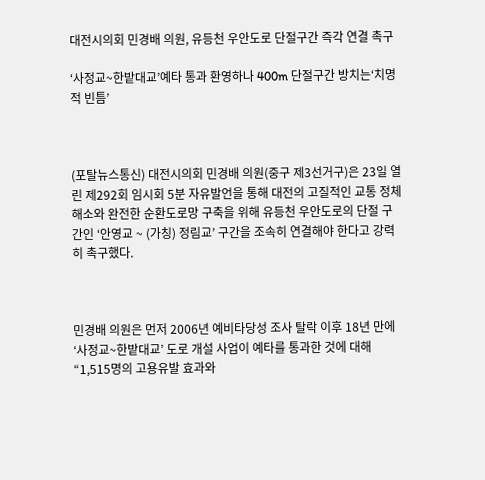대전시의회 민경배 의원, 유등천 우안도로 단절구간 즉각 연결 촉구

‘사정교~한밭대교’예타 통과 환영하나 400m 단절구간 방치는‘치명적 빈틈’



(포탈뉴스통신) 대전시의회 민경배 의원(중구 제3선거구)은 23일 열린 제292회 임시회 5분 자유발언을 통해 대전의 고질적인 교통 정체 해소와 완전한 순환도로망 구축을 위해 유등천 우안도로의 단절 구간인 ‘안영교 ~ (가칭) 정림교’ 구간을 조속히 연결해야 한다고 강력히 촉구했다.



민경배 의원은 먼저 2006년 예비타당성 조사 탈락 이후 18년 만에 ‘사정교~한밭대교’ 도로 개설 사업이 예타를 통과한 것에 대해 “1,515명의 고용유발 효과와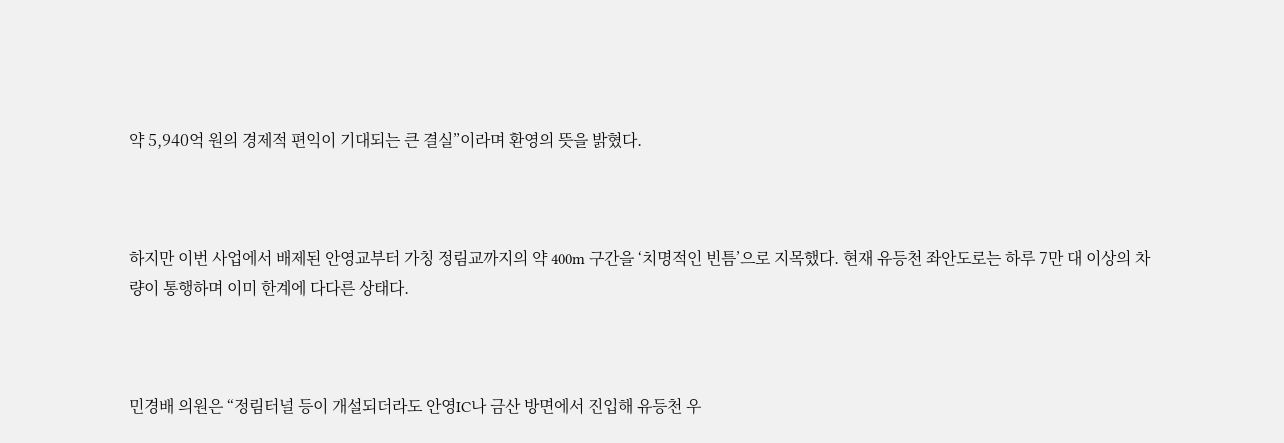약 5,940억 원의 경제적 편익이 기대되는 큰 결실”이라며 환영의 뜻을 밝혔다.



하지만 이번 사업에서 배제된 안영교부터 가칭 정림교까지의 약 400m 구간을 ‘치명적인 빈틈’으로 지목했다. 현재 유등천 좌안도로는 하루 7만 대 이상의 차량이 통행하며 이미 한계에 다다른 상태다.



민경배 의원은 “정림터널 등이 개설되더라도 안영IC나 금산 방면에서 진입해 유등천 우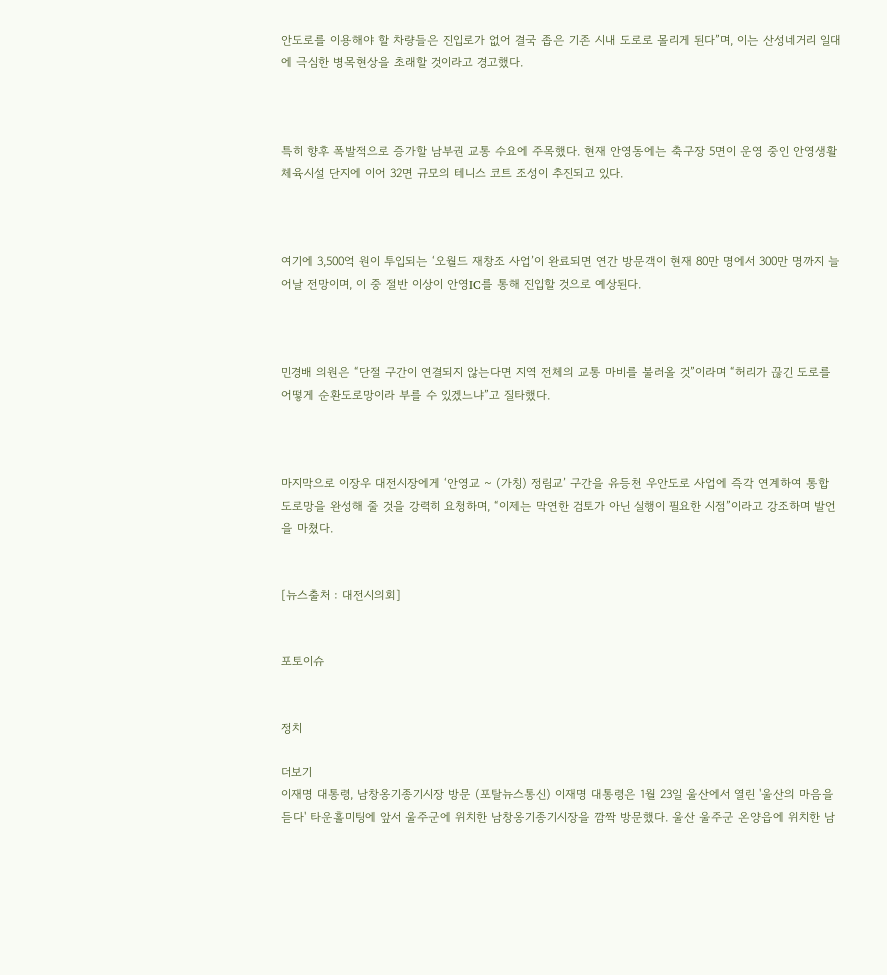안도로를 이용해야 할 차량들은 진입로가 없어 결국 좁은 기존 시내 도로로 몰리게 된다”며, 이는 산성네거리 일대에 극심한 병목현상을 초래할 것이라고 경고했다.



특히 향후 폭발적으로 증가할 남부권 교통 수요에 주목했다. 현재 안영동에는 축구장 5면이 운영 중인 안영생활체육시설 단지에 이어 32면 규모의 테니스 코트 조성이 추진되고 있다.



여기에 3,500억 원이 투입되는 ‘오월드 재창조 사업’이 완료되면 연간 방문객이 현재 80만 명에서 300만 명까지 늘어날 전망이며, 이 중 절반 이상이 안영IC를 통해 진입할 것으로 예상된다.



민경배 의원은 “단절 구간이 연결되지 않는다면 지역 전체의 교통 마비를 불러올 것”이라며 “허리가 끊긴 도로를 어떻게 순환도로망이라 부를 수 있겠느냐”고 질타했다.



마지막으로 이장우 대전시장에게 ‘안영교 ~ (가칭) 정림교’ 구간을 유등천 우안도로 사업에 즉각 연계하여 통합 도로망을 완성해 줄 것을 강력히 요청하며, “이제는 막연한 검토가 아닌 실행이 필요한 시점”이라고 강조하며 발언을 마쳤다.


[뉴스출처 : 대전시의회]


포토이슈


정치

더보기
이재명 대통령, 남창옹기종기시장 방문 (포탈뉴스통신) 이재명 대통령은 1월 23일 울산에서 열린 '울산의 마음을 듣다' 타운홀미팅에 앞서 울주군에 위치한 남창옹기종기시장을 깜짝 방문했다. 울산 울주군 온양읍에 위치한 남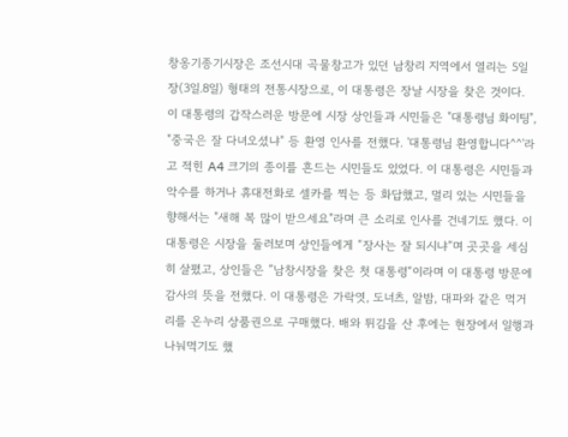창옹기종기시장은 조선시대 곡물창고가 있던 남창리 지역에서 열리는 5일장(3일.8일) 형태의 전통시장으로, 이 대통령은 장날 시장을 찾은 것이다. 이 대통령의 갑작스러운 방문에 시장 상인들과 시민들은 "대통령님 화이팅", "중국은 잘 다녀오셨냐" 등 환영 인사를 전했다. '대통령님 환영합니다^^'라고 적힌 A4 크기의 종이를 흔드는 시민들도 있었다. 이 대통령은 시민들과 악수를 하거나 휴대전화로 셀카를 찍는 등 화답했고, 멀리 있는 시민들을 향해서는 "새해 복 많이 받으세요"라며 큰 소리로 인사를 건네기도 했다. 이 대통령은 시장을 둘러보며 상인들에게 “장사는 잘 되시냐”며 곳곳을 세심히 살폈고, 상인들은 ”남창시장을 찾은 첫 대통령“이라며 이 대통령 방문에 감사의 뜻을 전했다. 이 대통령은 가락엿, 도너츠, 알밤, 대파와 같은 먹거리를 온누리 상품권으로 구매했다. 배와 튀김을 산 후에는 현장에서 일행과 나눠먹기도 했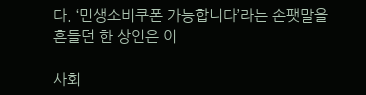다. ‘민생소비쿠폰 가능합니다’라는 손팻말을 흔들던 한 상인은 이

사회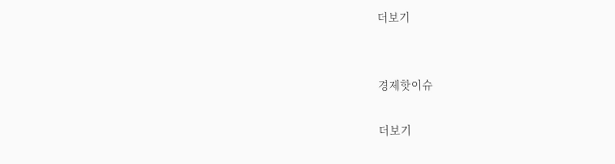더보기


경제핫이슈

더보기